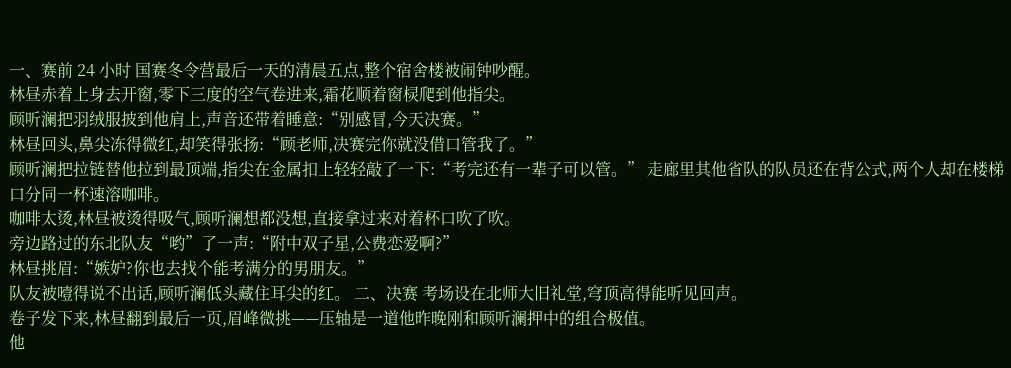一、赛前 24 小时 国赛冬令营最后一天的清晨五点,整个宿舍楼被闹钟吵醒。
林昼赤着上身去开窗,零下三度的空气卷进来,霜花顺着窗棂爬到他指尖。
顾听澜把羽绒服披到他肩上,声音还带着睡意:“别感冒,今天决赛。”
林昼回头,鼻尖冻得微红,却笑得张扬:“顾老师,决赛完你就没借口管我了。”
顾听澜把拉链替他拉到最顶端,指尖在金属扣上轻轻敲了一下:“考完还有一辈子可以管。” 走廊里其他省队的队员还在背公式,两个人却在楼梯口分同一杯速溶咖啡。
咖啡太烫,林昼被烫得吸气,顾听澜想都没想,直接拿过来对着杯口吹了吹。
旁边路过的东北队友“哟”了一声:“附中双子星,公费恋爱啊?”
林昼挑眉:“嫉妒?你也去找个能考满分的男朋友。”
队友被噎得说不出话,顾听澜低头藏住耳尖的红。 二、决赛 考场设在北师大旧礼堂,穹顶高得能听见回声。
卷子发下来,林昼翻到最后一页,眉峰微挑——压轴是一道他昨晚刚和顾听澜押中的组合极值。
他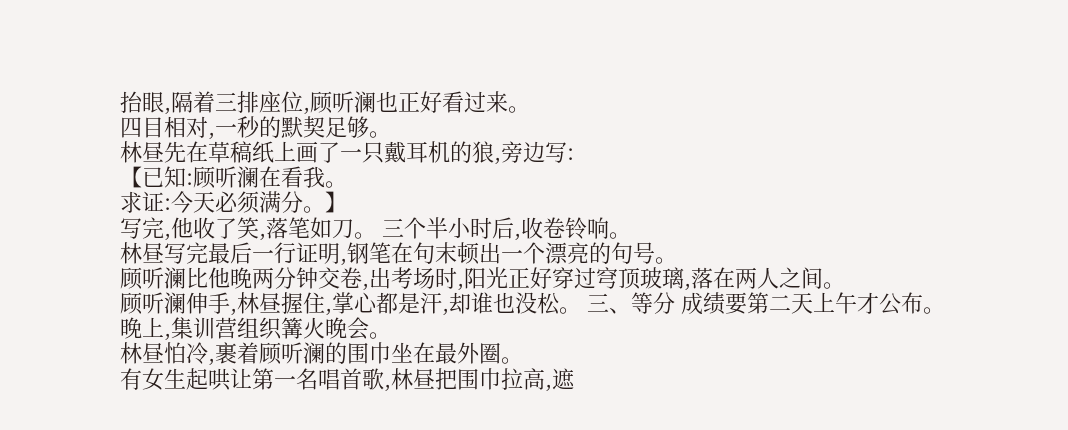抬眼,隔着三排座位,顾听澜也正好看过来。
四目相对,一秒的默契足够。
林昼先在草稿纸上画了一只戴耳机的狼,旁边写:
【已知:顾听澜在看我。
求证:今天必须满分。】
写完,他收了笑,落笔如刀。 三个半小时后,收卷铃响。
林昼写完最后一行证明,钢笔在句末顿出一个漂亮的句号。
顾听澜比他晚两分钟交卷,出考场时,阳光正好穿过穹顶玻璃,落在两人之间。
顾听澜伸手,林昼握住,掌心都是汗,却谁也没松。 三、等分 成绩要第二天上午才公布。
晚上,集训营组织篝火晚会。
林昼怕冷,裹着顾听澜的围巾坐在最外圈。
有女生起哄让第一名唱首歌,林昼把围巾拉高,遮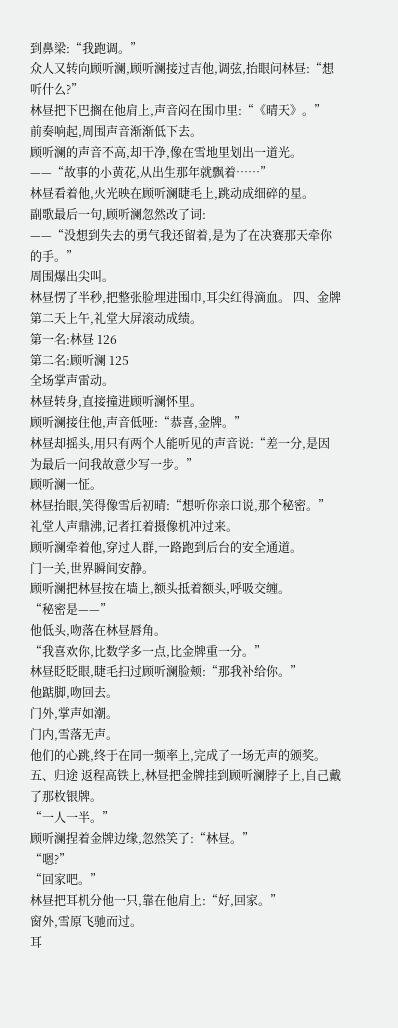到鼻梁:“我跑调。”
众人又转向顾听澜,顾听澜接过吉他,调弦,抬眼问林昼:“想听什么?”
林昼把下巴搁在他肩上,声音闷在围巾里:“《晴天》。”
前奏响起,周围声音渐渐低下去。
顾听澜的声音不高,却干净,像在雪地里划出一道光。
——“故事的小黄花,从出生那年就飘着……”
林昼看着他,火光映在顾听澜睫毛上,跳动成细碎的星。
副歌最后一句,顾听澜忽然改了词:
——“没想到失去的勇气我还留着,是为了在决赛那天牵你的手。”
周围爆出尖叫。
林昼愣了半秒,把整张脸埋进围巾,耳尖红得滴血。 四、金牌 第二天上午,礼堂大屏滚动成绩。
第一名:林昼 126
第二名:顾听澜 125
全场掌声雷动。
林昼转身,直接撞进顾听澜怀里。
顾听澜接住他,声音低哑:“恭喜,金牌。”
林昼却摇头,用只有两个人能听见的声音说:“差一分,是因为最后一问我故意少写一步。”
顾听澜一怔。
林昼抬眼,笑得像雪后初晴:“想听你亲口说,那个秘密。”
礼堂人声鼎沸,记者扛着摄像机冲过来。
顾听澜牵着他,穿过人群,一路跑到后台的安全通道。
门一关,世界瞬间安静。
顾听澜把林昼按在墙上,额头抵着额头,呼吸交缠。
“秘密是——”
他低头,吻落在林昼唇角。
“我喜欢你,比数学多一点,比金牌重一分。”
林昼眨眨眼,睫毛扫过顾听澜脸颊:“那我补给你。”
他踮脚,吻回去。
门外,掌声如潮。
门内,雪落无声。
他们的心跳,终于在同一频率上,完成了一场无声的颁奖。 五、归途 返程高铁上,林昼把金牌挂到顾听澜脖子上,自己戴了那枚银牌。
“一人一半。”
顾听澜捏着金牌边缘,忽然笑了:“林昼。”
“嗯?”
“回家吧。”
林昼把耳机分他一只,靠在他肩上:“好,回家。”
窗外,雪原飞驰而过。
耳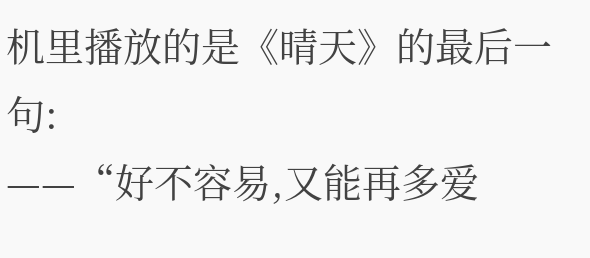机里播放的是《晴天》的最后一句:
——“好不容易,又能再多爱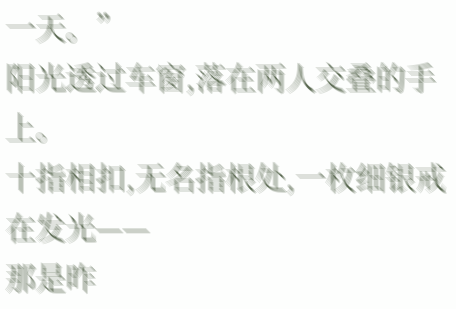一天。”
阳光透过车窗,落在两人交叠的手上。
十指相扣,无名指根处,一枚细银戒在发光——
那是昨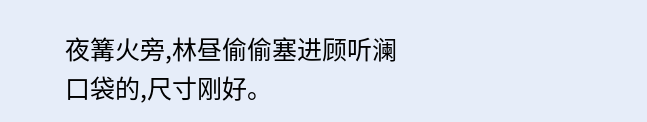夜篝火旁,林昼偷偷塞进顾听澜口袋的,尺寸刚好。